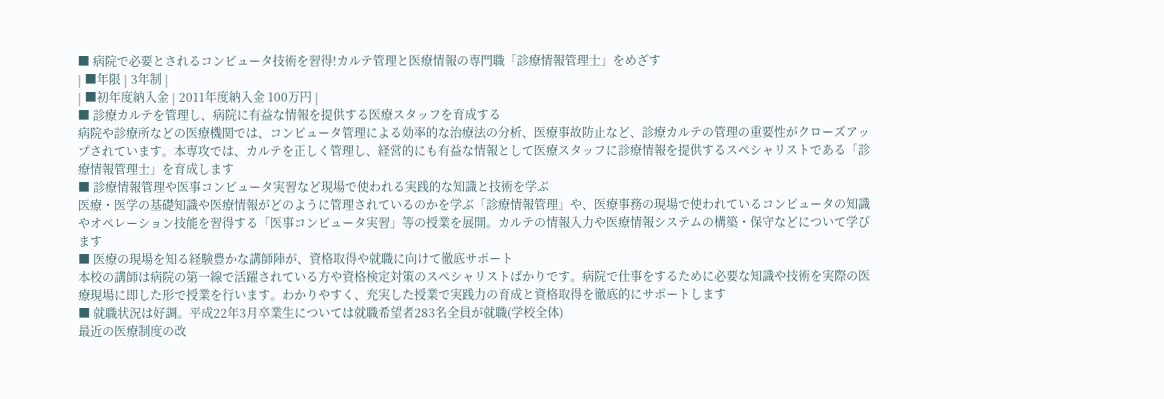■ 病院で必要とされるコンピュータ技術を習得!カルテ管理と医療情報の専門職「診療情報管理士」をめざす
| ■年限 | 3年制 |
| ■初年度納入金 | 2011年度納入金 100万円 |
■ 診療カルテを管理し、病院に有益な情報を提供する医療スタッフを育成する
病院や診療所などの医療機関では、コンピュータ管理による効率的な治療法の分析、医療事故防止など、診療カルテの管理の重要性がクローズアップされています。本専攻では、カルテを正しく管理し、経営的にも有益な情報として医療スタッフに診療情報を提供するスペシャリストである「診療情報管理士」を育成します
■ 診療情報管理や医事コンピュータ実習など現場で使われる実践的な知識と技術を学ぶ
医療・医学の基礎知識や医療情報がどのように管理されているのかを学ぶ「診療情報管理」や、医療事務の現場で使われているコンピュータの知識やオペレーション技能を習得する「医事コンピュータ実習」等の授業を展開。カルテの情報入力や医療情報システムの構築・保守などについて学びます
■ 医療の現場を知る経験豊かな講師陣が、資格取得や就職に向けて徹底サポート
本校の講師は病院の第一線で活躍されている方や資格検定対策のスペシャリストばかりです。病院で仕事をするために必要な知識や技術を実際の医療現場に即した形で授業を行います。わかりやすく、充実した授業で実践力の育成と資格取得を徹底的にサポートします
■ 就職状況は好調。平成22年3月卒業生については就職希望者283名全員が就職(学校全体)
最近の医療制度の改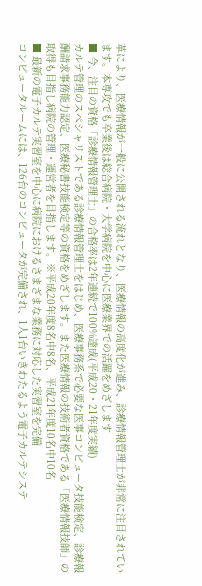革により、医療情報が一般に公開される流れとなり、医療情報の高度化が進み、診療情報管理士が非常に注目されています。本専攻でも卒業後は総合病院・大学病院を中心に医療業界での活躍をめざします
■ 今、注目の資格「診療情報管理士」の合格率は2年連続で100%達成(平成20・21年度実績)
カルテ管理のスペシャリストである診療情報管理士をはじめ、医療事務系で必要な医事コンピュータ技能検定、診療報酬請求事務能力認定、医療秘書技能検定等の資格をめざします。また医療情報の技術者資格である「医療情報技師」の取得も目指し病院の管理・運営者を目指します。※平成20年度8名中8名、平成21年度10名中10名
■ 最新の電子カルテ実習室を中心に病院におけるさまざまな業務に対応した実習室を完備
コンピュータルームには、126台のコンピュータが完備され、1人1台いきわたるよう電子カルテシステ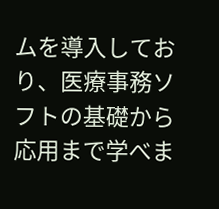ムを導入しており、医療事務ソフトの基礎から応用まで学べま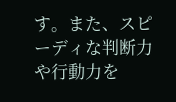す。また、スピーディな判断力や行動力を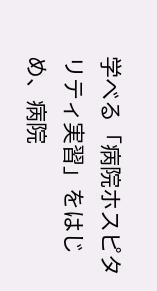学べる「病院ホスピタリティ実習」をはじめ、病院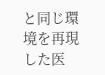と同じ環境を再現した医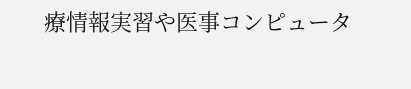療情報実習や医事コンピュータ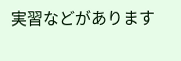実習などがあります